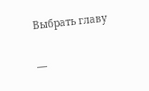Выбрать главу

—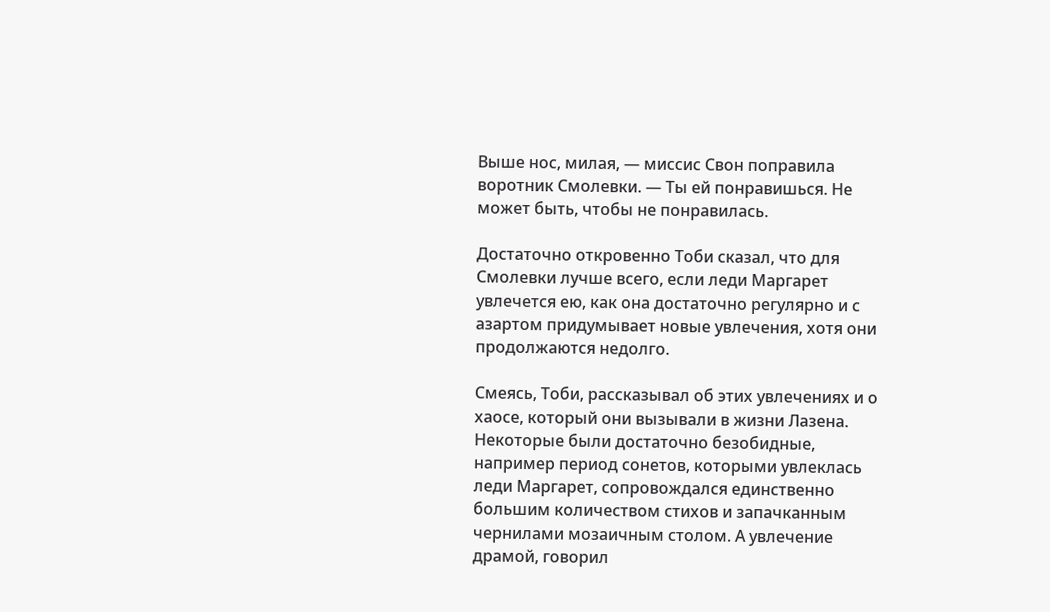Выше нос, милая, — миссис Свон поправила воротник Смолевки. — Ты ей понравишься. Не может быть, чтобы не понравилась.

Достаточно откровенно Тоби сказал, что для Смолевки лучше всего, если леди Маргарет увлечется ею, как она достаточно регулярно и с азартом придумывает новые увлечения, хотя они продолжаются недолго.

Смеясь, Тоби, рассказывал об этих увлечениях и о хаосе, который они вызывали в жизни Лазена. Некоторые были достаточно безобидные, например период сонетов, которыми увлеклась леди Маргарет, сопровождался единственно большим количеством стихов и запачканным чернилами мозаичным столом. А увлечение драмой, говорил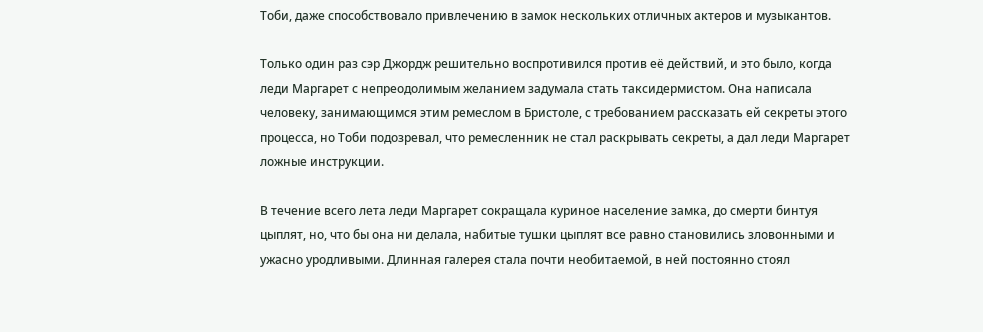Тоби, даже способствовало привлечению в замок нескольких отличных актеров и музыкантов.

Только один раз сэр Джордж решительно воспротивился против её действий, и это было, когда леди Маргарет с непреодолимым желанием задумала стать таксидермистом. Она написала человеку, занимающимся этим ремеслом в Бристоле, с требованием рассказать ей секреты этого процесса, но Тоби подозревал, что ремесленник не стал раскрывать секреты, а дал леди Маргарет ложные инструкции.

В течение всего лета леди Маргарет сокращала куриное население замка, до смерти бинтуя цыплят, но, что бы она ни делала, набитые тушки цыплят все равно становились зловонными и ужасно уродливыми. Длинная галерея стала почти необитаемой, в ней постоянно стоял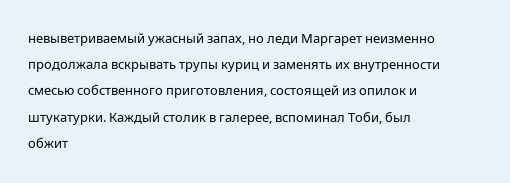невыветриваемый ужасный запах, но леди Маргарет неизменно продолжала вскрывать трупы куриц и заменять их внутренности смесью собственного приготовления, состоящей из опилок и штукатурки. Каждый столик в галерее, вспоминал Тоби, был обжит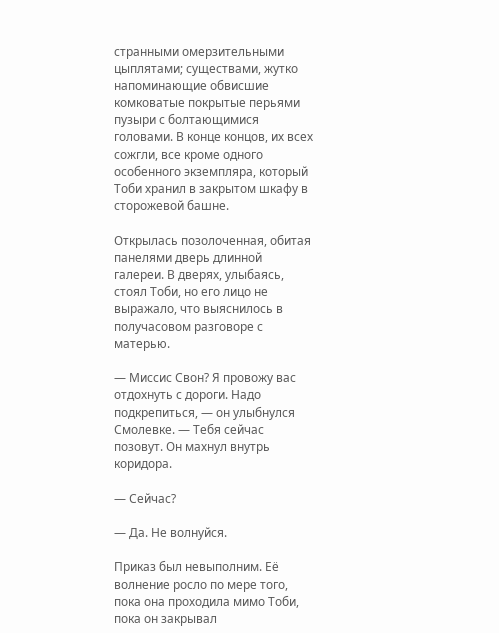странными омерзительными цыплятами; существами, жутко напоминающие обвисшие комковатые покрытые перьями пузыри с болтающимися головами. В конце концов, их всех сожгли, все кроме одного особенного экземпляра, который Тоби хранил в закрытом шкафу в сторожевой башне.

Открылась позолоченная, обитая панелями дверь длинной галереи. В дверях, улыбаясь, стоял Тоби, но его лицо не выражало, что выяснилось в получасовом разговоре с матерью.

— Миссис Свон? Я провожу вас отдохнуть с дороги. Надо подкрепиться, — он улыбнулся Смолевке. — Тебя сейчас позовут. Он махнул внутрь коридора.

— Сейчас?

— Да. Не волнуйся.

Приказ был невыполним. Её волнение росло по мере того, пока она проходила мимо Тоби, пока он закрывал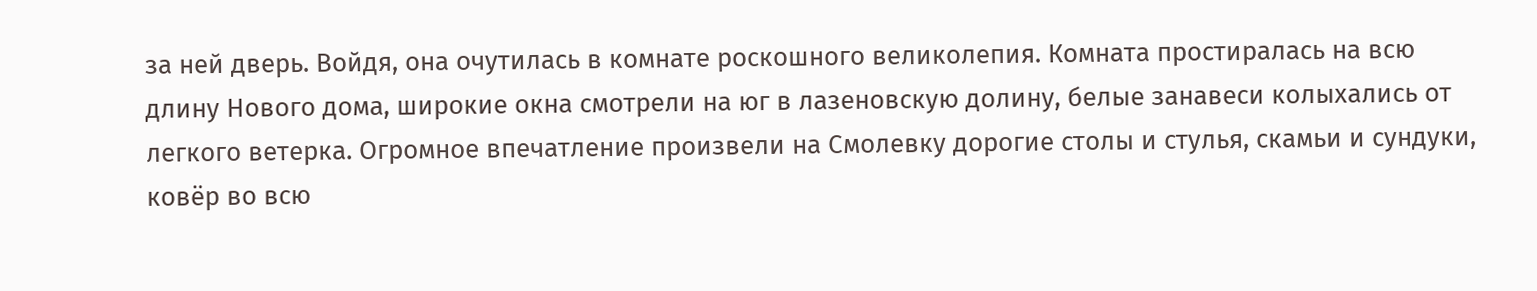за ней дверь. Войдя, она очутилась в комнате роскошного великолепия. Комната простиралась на всю длину Нового дома, широкие окна смотрели на юг в лазеновскую долину, белые занавеси колыхались от легкого ветерка. Огромное впечатление произвели на Смолевку дорогие столы и стулья, скамьи и сундуки, ковёр во всю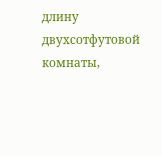длину двухсотфутовой комнаты,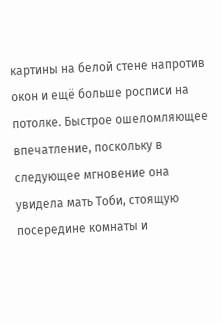картины на белой стене напротив окон и ещё больше росписи на потолке. Быстрое ошеломляющее впечатление, поскольку в следующее мгновение она увидела мать Тоби, стоящую посередине комнаты и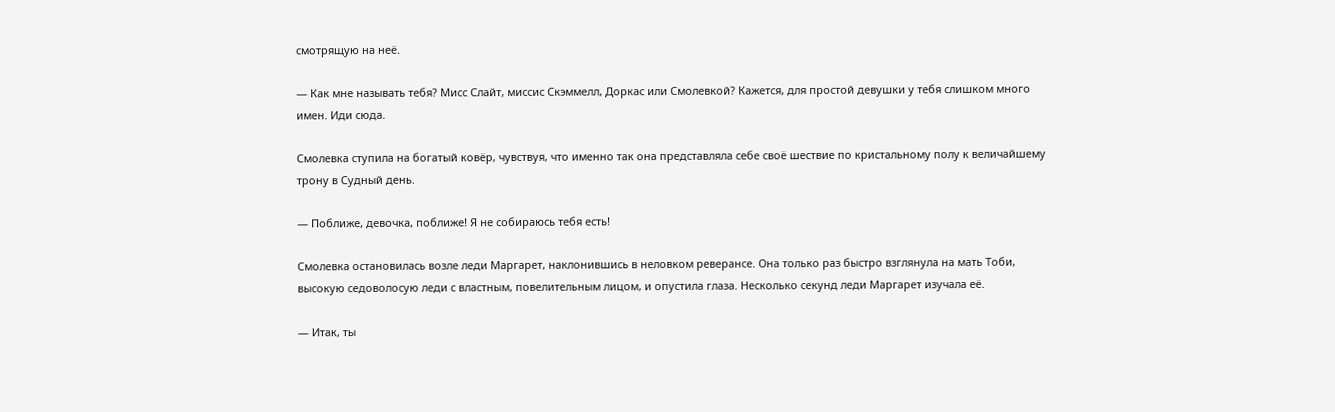смотрящую на неё.

— Как мне называть тебя? Мисс Слайт, миссис Скэммелл, Доркас или Смолевкой? Кажется, для простой девушки у тебя слишком много имен. Иди сюда.

Смолевка ступила на богатый ковёр, чувствуя, что именно так она представляла себе своё шествие по кристальному полу к величайшему трону в Судный день.

— Поближе, девочка, поближе! Я не собираюсь тебя есть!

Смолевка остановилась возле леди Маргарет, наклонившись в неловком реверансе. Она только раз быстро взглянула на мать Тоби, высокую седоволосую леди с властным, повелительным лицом, и опустила глаза. Несколько секунд леди Маргарет изучала её.

— Итак, ты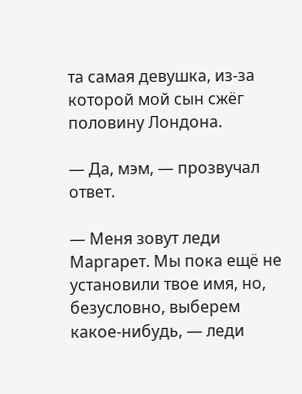та самая девушка, из-за которой мой сын сжёг половину Лондона.

— Да, мэм, — прозвучал ответ.

— Меня зовут леди Маргарет. Мы пока ещё не установили твое имя, но, безусловно, выберем какое-нибудь, — леди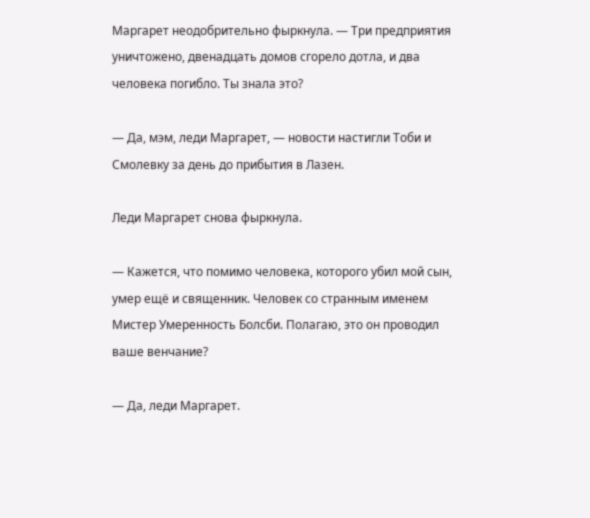Маргарет неодобрительно фыркнула. — Три предприятия уничтожено, двенадцать домов сгорело дотла, и два человека погибло. Ты знала это?

— Да, мэм, леди Маргарет, — новости настигли Тоби и Смолевку за день до прибытия в Лазен.

Леди Маргарет снова фыркнула.

— Кажется, что помимо человека, которого убил мой сын, умер ещё и священник. Человек со странным именем Мистер Умеренность Болсби. Полагаю, это он проводил ваше венчание?

— Да, леди Маргарет.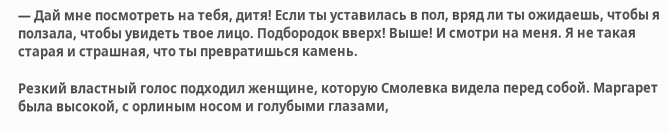— Дай мне посмотреть на тебя, дитя! Если ты уставилась в пол, вряд ли ты ожидаешь, чтобы я ползала, чтобы увидеть твое лицо. Подбородок вверх! Выше! И смотри на меня. Я не такая старая и страшная, что ты превратишься камень.

Резкий властный голос подходил женщине, которую Смолевка видела перед собой. Маргарет была высокой, с орлиным носом и голубыми глазами,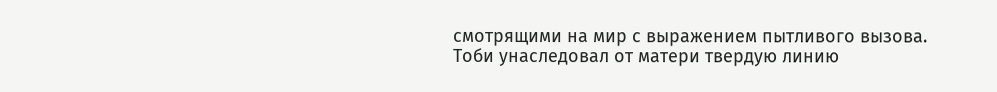смотрящими на мир с выражением пытливого вызова. Тоби унаследовал от матери твердую линию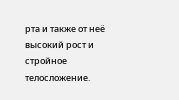рта и также от неё высокий рост и стройное телосложение.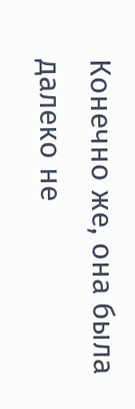Конечно же, она была далеко не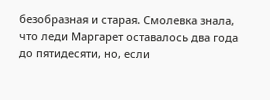безобразная и старая. Смолевка знала, что леди Маргарет оставалось два года до пятидесяти, но, если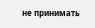не принимать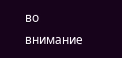во внимание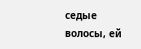седые волосы, ей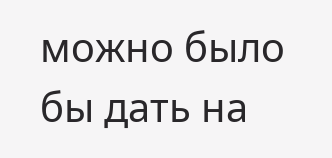можно было бы дать на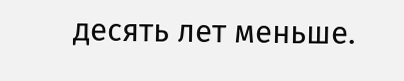десять лет меньше.